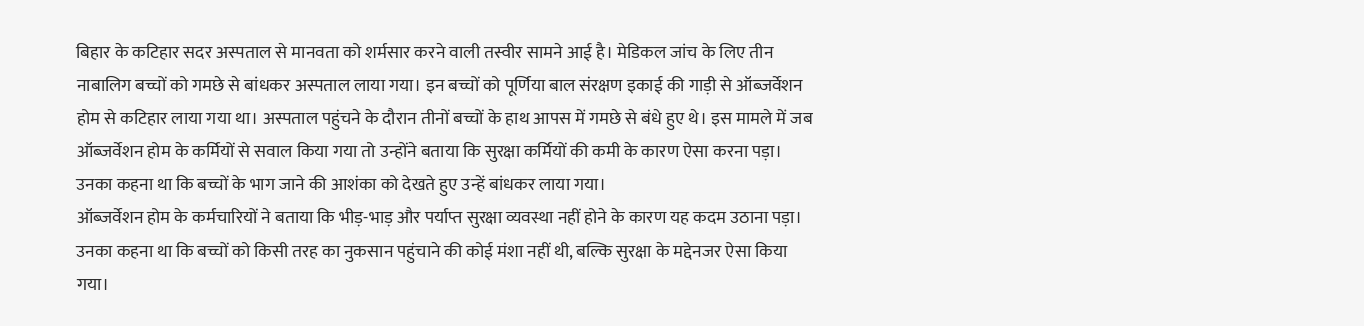बिहार के कटिहार सदर अस्पताल से मानवता को शर्मसार करने वाली तस्वीर सामने आई है। मेडिकल जांच के लिए तीन नाबालिग बच्चों को गमछे से बांधकर अस्पताल लाया गया। इन बच्चों को पूर्णिया बाल संरक्षण इकाई की गाड़ी से ऑब्जर्वेशन होम से कटिहार लाया गया था। अस्पताल पहुंचने के दौरान तीनों बच्चों के हाथ आपस में गमछे से बंधे हुए थे। इस मामले में जब ऑब्जर्वेशन होम के कर्मियों से सवाल किया गया तो उन्होंने बताया कि सुरक्षा कर्मियों की कमी के कारण ऐसा करना पड़ा। उनका कहना था कि बच्चों के भाग जाने की आशंका को देखते हुए उन्हें बांधकर लाया गया।
ऑब्जर्वेशन होम के कर्मचारियों ने बताया कि भीड़-भाड़ और पर्याप्त सुरक्षा व्यवस्था नहीं होने के कारण यह कदम उठाना पड़ा। उनका कहना था कि बच्चों को किसी तरह का नुकसान पहुंचाने की कोई मंशा नहीं थी, बल्कि सुरक्षा के मद्देनजर ऐसा किया गया।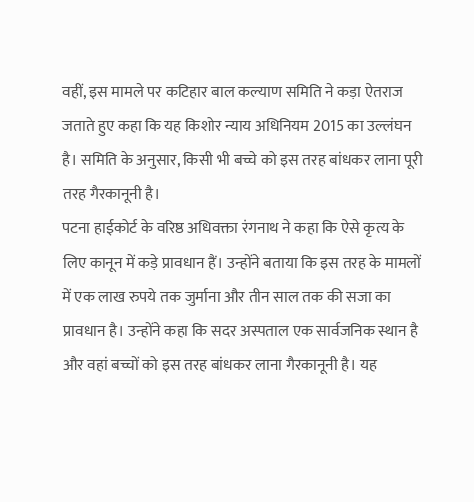वहीं, इस मामले पर कटिहार बाल कल्याण समिति ने कड़ा ऐतराज जताते हुए कहा कि यह किशोर न्याय अधिनियम 2015 का उल्लंघन है। समिति के अनुसार, किसी भी बच्चे को इस तरह बांधकर लाना पूरी तरह गैरकानूनी है।
पटना हाईकोर्ट के वरिष्ठ अधिवक्ता रंगनाथ ने कहा कि ऐसे कृत्य के लिए कानून में कड़े प्रावधान हैं। उन्होंने बताया कि इस तरह के मामलों में एक लाख रुपये तक जुर्माना और तीन साल तक की सजा का प्रावधान है। उन्होंने कहा कि सदर अस्पताल एक सार्वजनिक स्थान है और वहां बच्चों को इस तरह बांधकर लाना गैरकानूनी है। यह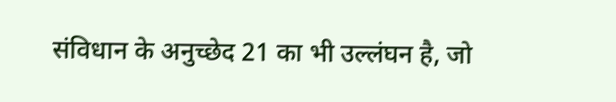संविधान के अनुच्छेद 21 का भी उल्लंघन है, जो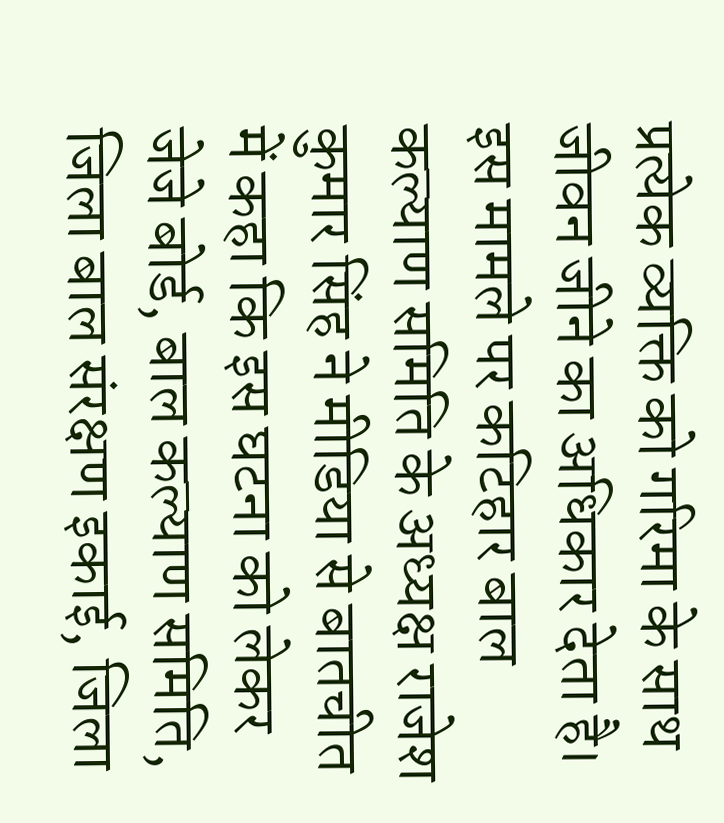प्रत्येक व्यक्ति को गरिमा के साथ जीवन जीने का अधिकार देता है।
इस मामले पर कटिहार बाल कल्याण समिति के अध्यक्ष राजेश कुमार सिंह ने मीडिया से बातचीत में कहा कि इस घटना को लेकर जेजे बोर्ड, बाल कल्याण समिति, जिला बाल संरक्षण इकाई, जिला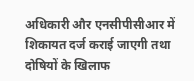अधिकारी और एनसीपीसीआर में शिकायत दर्ज कराई जाएगी तथा दोषियों के खिलाफ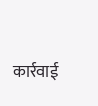कार्रवाई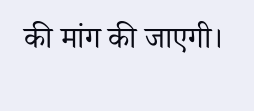की मांग की जाएगी।